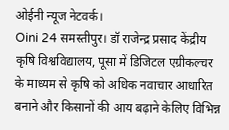ओईनी न्यूज नेटवर्क।
Oini 24 समस्तीपुर। डॉ राजेन्द्र प्रसाद केंद्रीय कृषि विश्वविद्यालय, पूसा में डिजिटल एग्रीकल्चर के माध्यम से कृषि को अधिक नवाचार आधारित बनाने और किसानों की आय बढ़ाने केलिए विभिन्न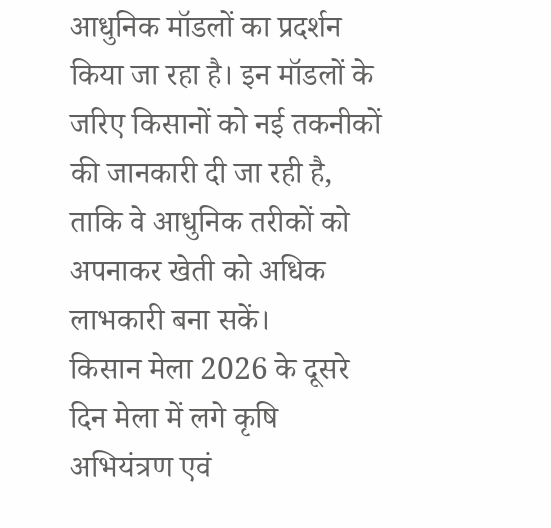आधुनिक मॉडलों का प्रदर्शन किया जा रहा है। इन मॉडलों के जरिए किसानों को नई तकनीकों की जानकारी दी जा रही है, ताकि वे आधुनिक तरीकों को अपनाकर खेती को अधिक लाभकारी बना सकें।
किसान मेला 2026 के दूसरे दिन मेला में लगे कृषि अभियंत्रण एवं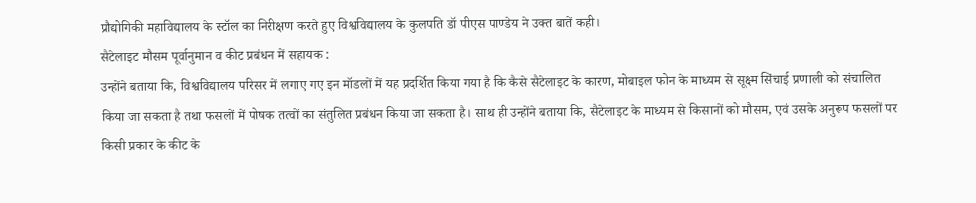प्रौद्योगिकी महाविद्यालय के स्टॉल का निरीक्षण करते हुए विश्वविद्यालय के कुलपति डॉ पीएस पाण्डेय ने उक्त बातें कही।
सैटेलाइट मौसम पूर्वानुमान व कीट प्रबंधन में सहायक :
उन्होंने बताया कि, विश्वविद्यालय परिसर में लगाए गए इन मॉडलों में यह प्रदर्शित किया गया है कि कैसे सैटेलाइट के कारण, मोबाइल फोन के माध्यम से सूक्ष्म सिंचाई प्रणाली को संचालित किया जा सकता है तथा फसलों में पोषक तत्वों का संतुलित प्रबंधन किया जा सकता है। साथ ही उन्होंने बताया कि, सैटेलाइट के माध्यम से किसानों को मौसम, एवं उसके अनुरूप फसलों पर किसी प्रकार के कीट के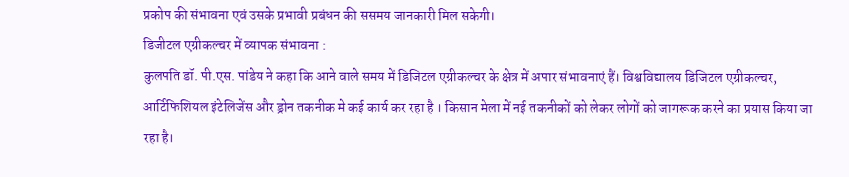प्रकोप की संभावना एवं उसके प्रभावी प्रबंधन की ससमय जानकारी मिल सकेगी।
डिजीटल एग्रीकल्चर में व्यापक संभावना :
कुलपति डॉ. पी.एस. पांडेय ने कहा कि आने वाले समय में डिजिटल एग्रीकल्चर के क्षेत्र में अपार संभावनाएं हैं। विश्वविद्यालय डिजिटल एग्रीकल्चर, आर्टिफिशियल इंटेलिजेंस और ड्रोन तकनीक मे कई कार्य कर रहा है । किसान मेला में नई तकनीकों को लेकर लोगों को जागरूक करने का प्रयास किया जा रहा है।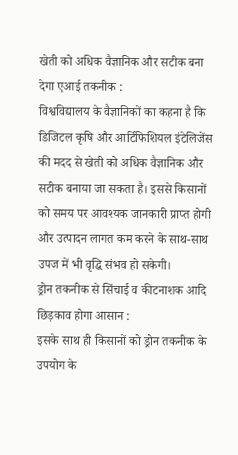खेती को अधिक वैज्ञानिक और सटीक बना देगा एआई तकनीक :
विश्वविद्यालय के वैज्ञानिकों का कहना है कि डिजिटल कृषि और आर्टिफिशियल इंटेलिजेंस की मदद से खेती को अधिक वैज्ञानिक और सटीक बनाया जा सकता है। इससे किसानों को समय पर आवश्यक जानकारी प्राप्त होगी और उत्पादन लागत कम करने के साथ-साथ उपज में भी वृद्धि संभव हो सकेगी।
ड्रोन तकनीक से सिंचाई व कीटनाशक आदि छिड़काव होगा आसान :
इसके साथ ही किसानों को ड्रोन तकनीक के उपयोग के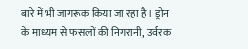बारे में भी जागरूक किया जा रहा है। ड्रोन के माध्यम से फसलों की निगरानी, उर्वरक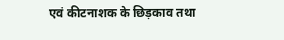एवं कीटनाशक के छिड़काव तथा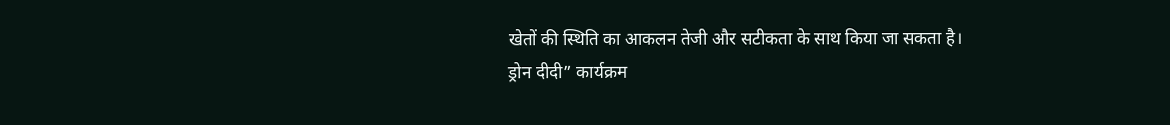खेतों की स्थिति का आकलन तेजी और सटीकता के साथ किया जा सकता है।
ड्रोन दीदी” कार्यक्रम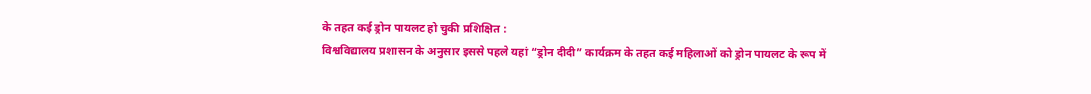के तहत कई ड्रोन पायलट हो चुकी प्रशिक्षित :
विश्वविद्यालय प्रशासन के अनुसार इससे पहले यहां “ड्रोन दीदी” कार्यक्रम के तहत कई महिलाओं को ड्रोन पायलट के रूप में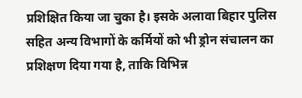प्रशिक्षित किया जा चुका है। इसके अलावा बिहार पुलिस सहित अन्य विभागों के कर्मियों को भी ड्रोन संचालन का प्रशिक्षण दिया गया है, ताकि विभिन्न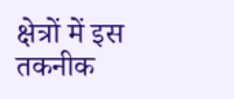क्षेत्रों में इस तकनीक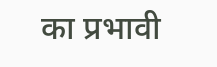का प्रभावी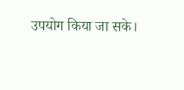उपयोग किया जा सके।